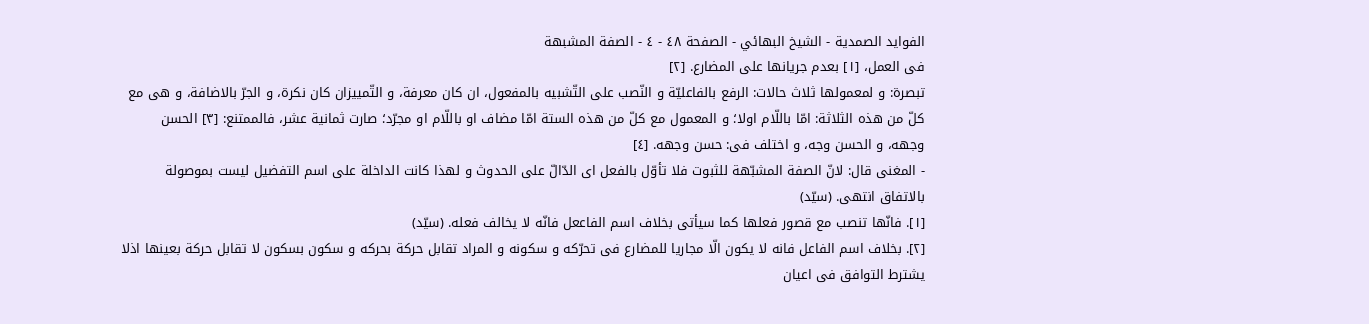الفوايد الصمدية - الشیخ البهائي - الصفحة ٤٨ - ٤ - الصفة المشبهة
فى العمل، [١] بعدم جريانها على المضارع. [٢]
تبصرة: و لمعمولها ثلاث حالات: الرفع بالفاعليّة و النّصب على التّشبيه بالمفعول، ان كان معرفة، و التّمييزان كان نكرة، و الجرّ بالاضافة، و هى مع كلّ من هذه الثلاثة: امّا باللّام اولا؛ و المعمول مع كلّ من هذه الستة امّا مضاف او باللّام او مجرّد؛ صارت ثمانية عشر، فالممتنع: [٣] الحسن وجهه، و الحسن وجه، و اختلف فى: حسن وجهه. [٤]
- المغنى قال: لانّ الصفة المشبّهة للثبوت فلا تأوّل بالفعل اى الدّالّ على الحدوث و لهذا كانت الداخلة على اسم التفضيل ليست بموصولة بالاتفاق انتهى. (سيّد)
[١]. فانّها تنصب مع قصور فعلها كما سيأتى بخلاف اسم الفاععل فانّه لا يخالف فعله. (سيّد)
[٢]. بخلاف اسم الفاعل فانه لا يكون الّا مجاريا للمضارع فى تحرّكه و سكونه و المراد تقابل حركة بحركه و سكون بسكون لا تقابل حركة بعينها اذلا يشترط التوافق فى اعيان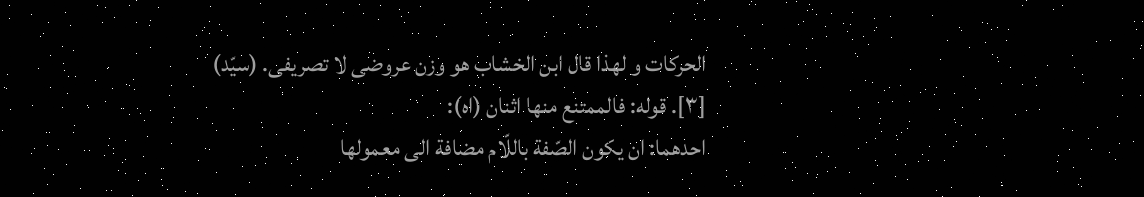الحركات و لهذا قال ابن الخشاب هو وزن عروضى لا تصريفى. (سيّد)
[٣]. قوله: فالممتنع منها اثنان (اه):
احدهما: ان يكون الصّفة باللّام مضافة الى معمولها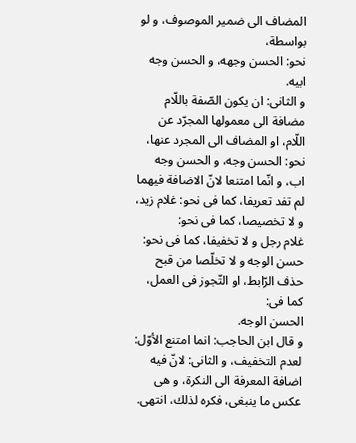المضاف الى ضمير الموصوف، و لو بواسطة،
نحو: الحسن وجهه، و الحسن وجه ابيه.
و الثانى: ان يكون الصّفة باللّام مضافة الى معمولها المجرّد عن اللّام، او المضاف الى المجرد عنها، نحو: الحسن وجه، و الحسن وجه اب، و انّما امتنعا لانّ الاضافة فيهما لم تفد تعريفا، كما فى نحو: غلام زيد، و لا تخصيصا، كما فى نحو:
غلام رجل و لا تخفيفا، كما فى نحو: حسن الوجه و لا تخلّصا من قبح حذف الرّابط، او التّجوز فى العمل، كما فى:
الحسن الوجه.
و قال ابن الحاجب: انما امتنع الأوّل: لعدم التخفيف، و الثانى: لانّ فيه اضافة المعرفة الى النكرة، و هى عكس ما ينبغى، فكره لذلك، انتهى.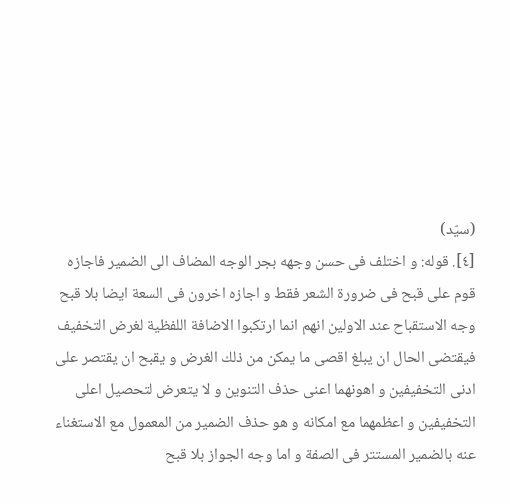(سيّد)
[٤]. قوله: و اختلف فى حسن وجهه بجر الوجه المضاف الى الضمير فاجازه قوم على قبح فى ضرورة الشعر فقط و اجازه اخرون فى السعة ايضا بلا قبح وجه الاستقباح عند الاولين انهم انما ارتكبوا الاضافة اللفظية لغرض التخفيف فيقتضى الحال ان يبلغ اقصى ما يمكن من ذلك الغرض و يقبح ان يقتصر على ادنى التخفيفين و اهونهما اعنى حذف التنوين و لا يتعرض لتحصيل اعلى التخفيفين و اعظمهما مع امكانه و هو حذف الضمير من المعمول مع الاستغناء عنه بالضمير المستتر فى الصفة و اما وجه الجواز بلا قبح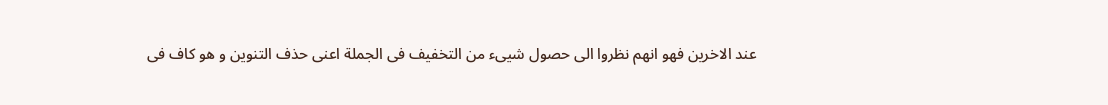عند الاخرين فهو انهم نظروا الى حصول شيىء من التخفيف فى الجملة اعنى حذف التنوين و هو كاف فى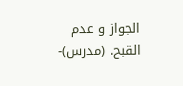الجواز و عدم القبح. (مدرس)-